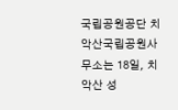국립공원공단 치악산국립공원사무소는 18일, 치악산 성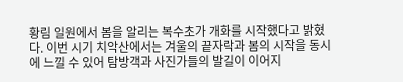황림 일원에서 봄을 알리는 복수초가 개화를 시작했다고 밝혔다. 이번 시기 치악산에서는 겨울의 끝자락과 봄의 시작을 동시에 느낄 수 있어 탐방객과 사진가들의 발길이 이어지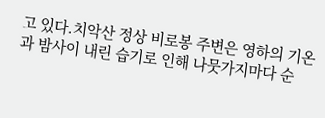고 있다.치악산 정상 비로봉 주변은 영하의 기온과 밤사이 내린 습기로 인해 나뭇가지마다 순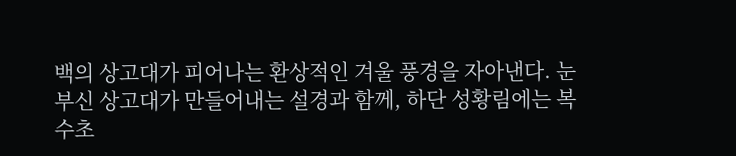백의 상고대가 피어나는 환상적인 겨울 풍경을 자아낸다. 눈부신 상고대가 만들어내는 설경과 함께, 하단 성황림에는 복수초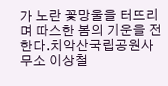가 노란 꽃망울을 터뜨리며 따스한 봄의 기운을 전한다.치악산국립공원사무소 이상철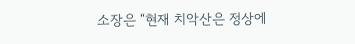소장은 “현재 치악산은 정상에